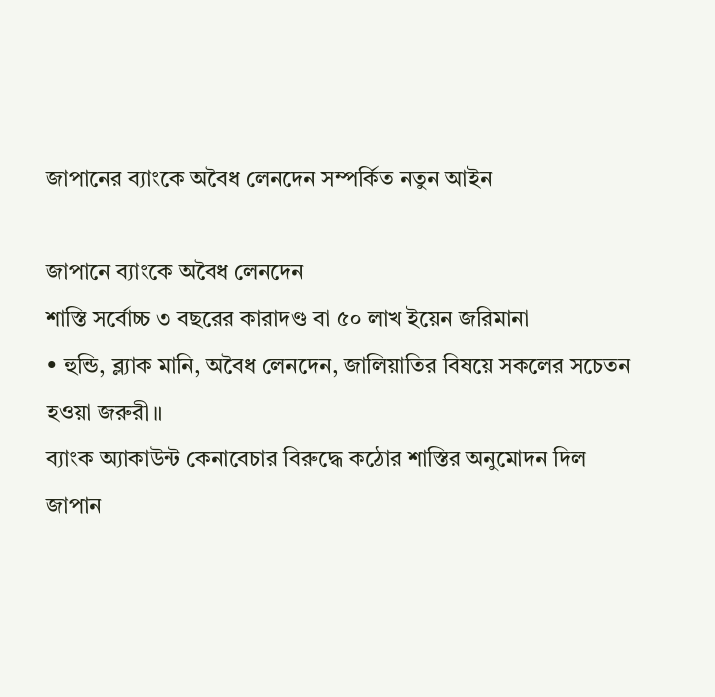জাপানের ব্যাংকে অবৈধ লেনদেন সম্পর্কিত নতুন আইন

জাপানে ব্যাংকে অবৈধ লেনদেন
শাস্তি সর্বোচ্চ ৩ বছরের কারাদণ্ড বা ৫০ লাখ ইয়েন জরিমানা
• হুন্ডি, ব্ল্যাক মানি, অবৈধ লেনদেন, জালিয়াতির বিষয়ে সকলের সচেতন হওয়া জরুরী॥
ব্যাংক অ্যাকাউন্ট কেনাবেচার বিরুদ্ধে কঠোর শাস্তির অনুমোদন দিল জাপান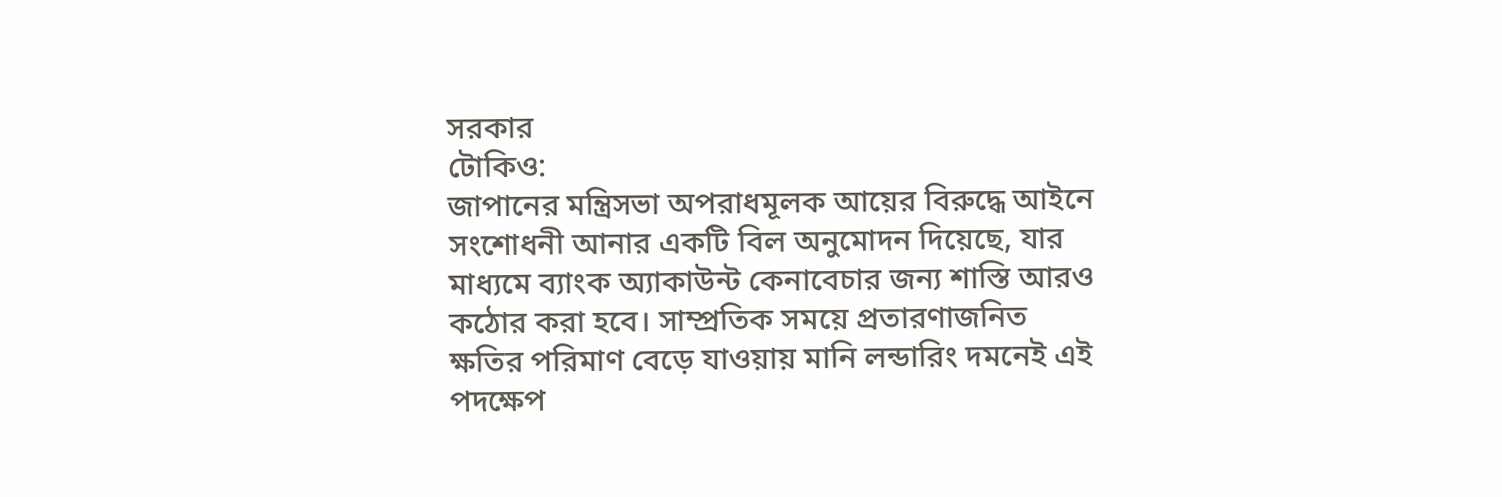সরকার
টোকিও:
জাপানের মন্ত্রিসভা অপরাধমূলক আয়ের বিরুদ্ধে আইনে সংশোধনী আনার একটি বিল অনুমোদন দিয়েছে, যার মাধ্যমে ব্যাংক অ্যাকাউন্ট কেনাবেচার জন্য শাস্তি আরও কঠোর করা হবে। সাম্প্রতিক সময়ে প্রতারণাজনিত ক্ষতির পরিমাণ বেড়ে যাওয়ায় মানি লন্ডারিং দমনেই এই পদক্ষেপ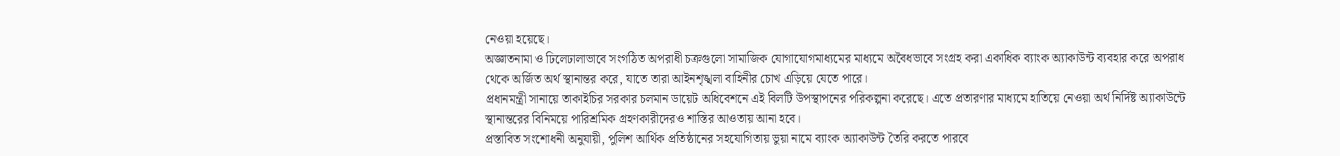নেওয়া হয়েছে।
অজ্ঞাতনামা ও ঢিলেঢালাভাবে সংগঠিত অপরাধী চক্রগুলো সামাজিক যোগাযোগমাধ্যমের মাধ্যমে অবৈধভাবে সংগ্রহ করা একাধিক ব্যাংক অ্যাকাউন্ট ব্যবহার করে অপরাধ থেকে অর্জিত অর্থ স্থানান্তর করে, যাতে তারা আইনশৃঙ্খলা বাহিনীর চোখ এড়িয়ে যেতে পারে।
প্রধানমন্ত্রী সানায়ে তাকাইচির সরকার চলমান ডায়েট অধিবেশনে এই বিলটি উপস্থাপনের পরিকল্পনা করেছে। এতে প্রতারণার মাধ্যমে হাতিয়ে নেওয়া অর্থ নির্দিষ্ট অ্যাকাউন্টে স্থানান্তরের বিনিময়ে পারিশ্রমিক গ্রহণকারীদেরও শাস্তির আওতায় আনা হবে।
প্রস্তাবিত সংশোধনী অনুযায়ী, পুলিশ আর্থিক প্রতিষ্ঠানের সহযোগিতায় ভুয়া নামে ব্যাংক অ্যাকাউন্ট তৈরি করতে পারবে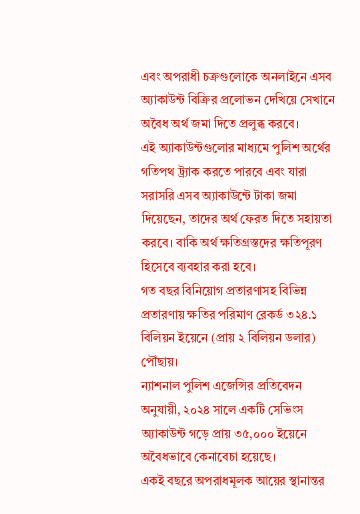এবং অপরাধী চক্রগুলোকে অনলাইনে এসব অ্যাকাউন্ট বিক্রির প্রলোভন দেখিয়ে সেখানে অবৈধ অর্থ জমা দিতে প্রলুব্ধ করবে।
এই অ্যাকাউন্টগুলোর মাধ্যমে পুলিশ অর্থের গতিপথ ট্র্যাক করতে পারবে এবং যারা সরাসরি এসব অ্যাকাউন্টে টাকা জমা দিয়েছেন, তাদের অর্থ ফেরত দিতে সহায়তা করবে। বাকি অর্থ ক্ষতিগ্রস্তদের ক্ষতিপূরণ হিসেবে ব্যবহার করা হবে।
গত বছর বিনিয়োগ প্রতারণাসহ বিভিন্ন প্রতারণায় ক্ষতির পরিমাণ রেকর্ড ৩২৪.১ বিলিয়ন ইয়েনে (প্রায় ২ বিলিয়ন ডলার) পৌঁছায়।
ন্যাশনাল পুলিশ এজেন্সির প্রতিবেদন অনুযায়ী, ২০২৪ সালে একটি সেভিংস অ্যাকাউন্ট গড়ে প্রায় ৩৫,০০০ ইয়েনে অবৈধভাবে কেনাবেচা হয়েছে।
একই বছরে অপরাধমূলক আয়ের স্থানান্তর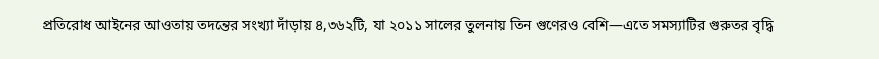প্রতিরোধ আইনের আওতায় তদন্তের সংখ্যা দাঁড়ায় ৪,৩৬২টি, যা ২০১১ সালের তুলনায় তিন গুণেরও বেশি—এতে সমস্যাটির গুরুতর বৃদ্ধি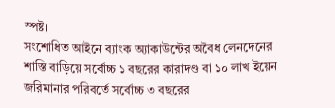স্পষ্ট।
সংশোধিত আইনে ব্যাংক অ্যাকাউন্টের অবৈধ লেনদেনের শাস্তি বাড়িয়ে সর্বোচ্চ ১ বছরের কারাদণ্ড বা ১০ লাখ ইয়েন জরিমানার পরিবর্তে সর্বোচ্চ ৩ বছরের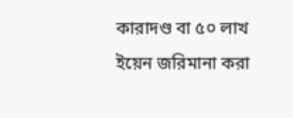কারাদণ্ড বা ৫০ লাখ ইয়েন জরিমানা করা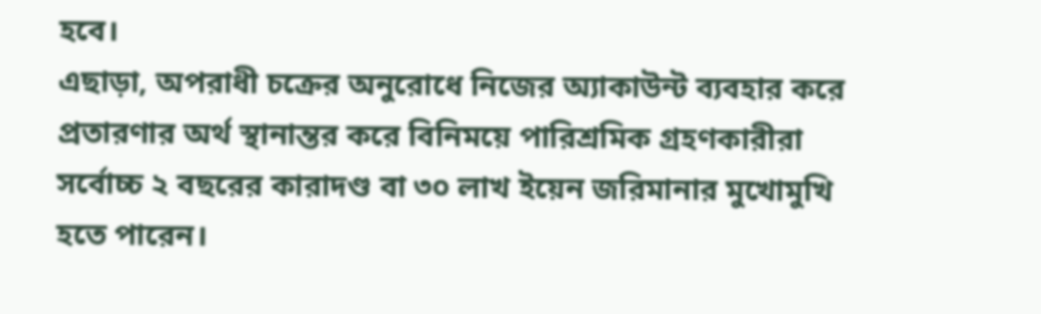হবে।
এছাড়া, অপরাধী চক্রের অনুরোধে নিজের অ্যাকাউন্ট ব্যবহার করে প্রতারণার অর্থ স্থানান্তর করে বিনিময়ে পারিশ্রমিক গ্রহণকারীরা সর্বোচ্চ ২ বছরের কারাদণ্ড বা ৩০ লাখ ইয়েন জরিমানার মুখোমুখি হতে পারেন।